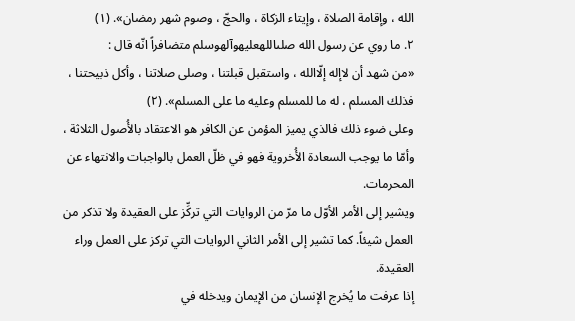الله ، وإقامة الصلاة ، وإيتاء الزكاة ، والحجّ ، وصوم شهر رمضان». (١)
٢. ما روي عن رسول الله صلىاللهعليهوآلهوسلم متضافراً انّه قال :
«من شهد أن لاإله إلّاالله ، واستقبل قبلتنا ، وصلى صلاتنا ، وأكل ذبيحتنا ، فذلك المسلم ، له ما للمسلم وعليه ما على المسلم». (٢)
وعلى ضوء ذلك فالذي يميز المؤمن عن الكافر هو الاعتقاد بالأُصول الثلاثة ، وأمّا ما يوجب السعادة الأُخروية فهو في ظلّ العمل بالواجبات والانتهاء عن المحرمات.
ويشير إلى الأمر الأوّل ما مرّ من الروايات التي تركِّز على العقيدة ولا تذكر من العمل شيئاً. كما تشير إلى الأمر الثاني الروايات التي تركز على العمل وراء العقيدة.
إذا عرفت ما يُخرج الإنسان من الإيمان ويدخله في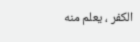الكفر ، يعلم منه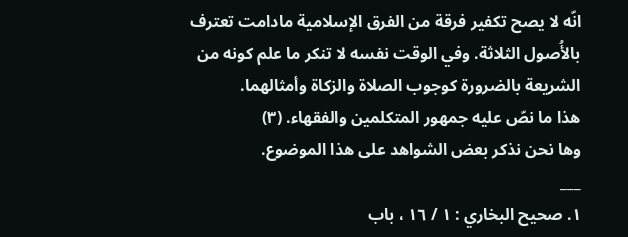انّه لا يصح تكفير فرقة من الفرق الإسلامية مادامت تعترف بالأُصول الثلاثة. وفي الوقت نفسه لا تنكر ما علم كونه من الشريعة بالضرورة كوجوب الصلاة والزكاة وأمثالهما.
هذا ما نصّ عليه جمهور المتكلمين والفقهاء. (٣)
وها نحن نذكر بعض الشواهد على هذا الموضوع.
___
١. صحيح البخاري : ١ / ١٦ ، باب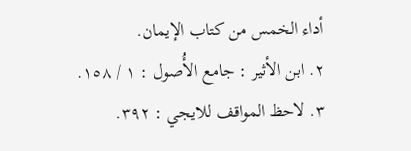أداء الخمس من كتاب الإيمان.
٢. ابن الأثير : جامع الأُصول : ١ / ١٥٨.
٣. لاحظ المواقف للايجي : ٣٩٢.